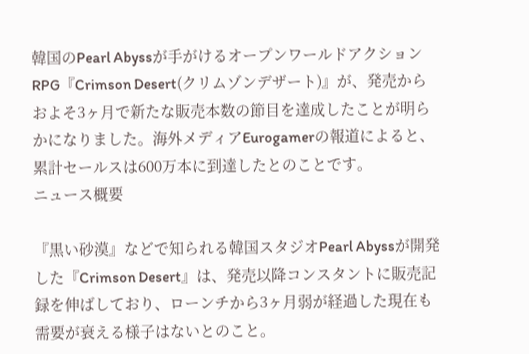韓国のPearl Abyssが手がけるオープンワールドアクションRPG『Crimson Desert(クリムゾンデザート)』が、発売からおよそ3ヶ月で新たな販売本数の節目を達成したことが明らかになりました。海外メディアEurogamerの報道によると、累計セールスは600万本に到達したとのことです。
ニュース概要

『黒い砂漠』などで知られる韓国スタジオPearl Abyssが開発した『Crimson Desert』は、発売以降コンスタントに販売記録を伸ばしており、ローンチから3ヶ月弱が経過した現在も需要が衰える様子はないとのこと。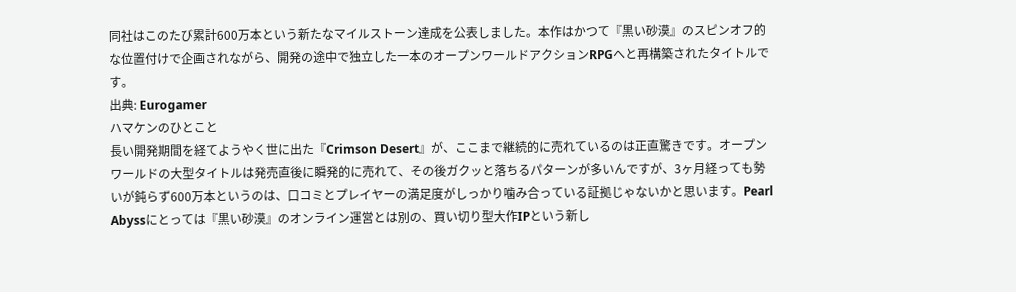同社はこのたび累計600万本という新たなマイルストーン達成を公表しました。本作はかつて『黒い砂漠』のスピンオフ的な位置付けで企画されながら、開発の途中で独立した一本のオープンワールドアクションRPGへと再構築されたタイトルです。
出典: Eurogamer
ハマケンのひとこと
長い開発期間を経てようやく世に出た『Crimson Desert』が、ここまで継続的に売れているのは正直驚きです。オープンワールドの大型タイトルは発売直後に瞬発的に売れて、その後ガクッと落ちるパターンが多いんですが、3ヶ月経っても勢いが鈍らず600万本というのは、口コミとプレイヤーの満足度がしっかり噛み合っている証拠じゃないかと思います。Pearl Abyssにとっては『黒い砂漠』のオンライン運営とは別の、買い切り型大作IPという新し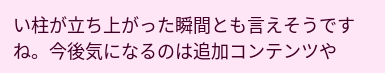い柱が立ち上がった瞬間とも言えそうですね。今後気になるのは追加コンテンツや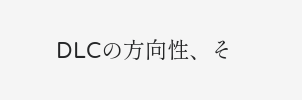DLCの方向性、そ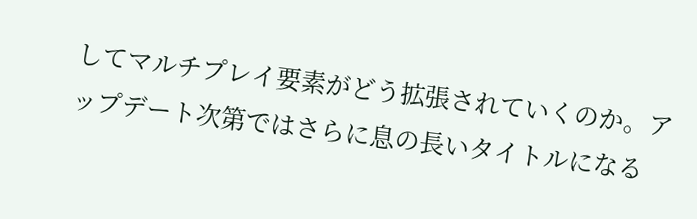してマルチプレイ要素がどう拡張されていくのか。アップデート次第ではさらに息の長いタイトルになる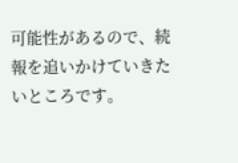可能性があるので、続報を追いかけていきたいところです。